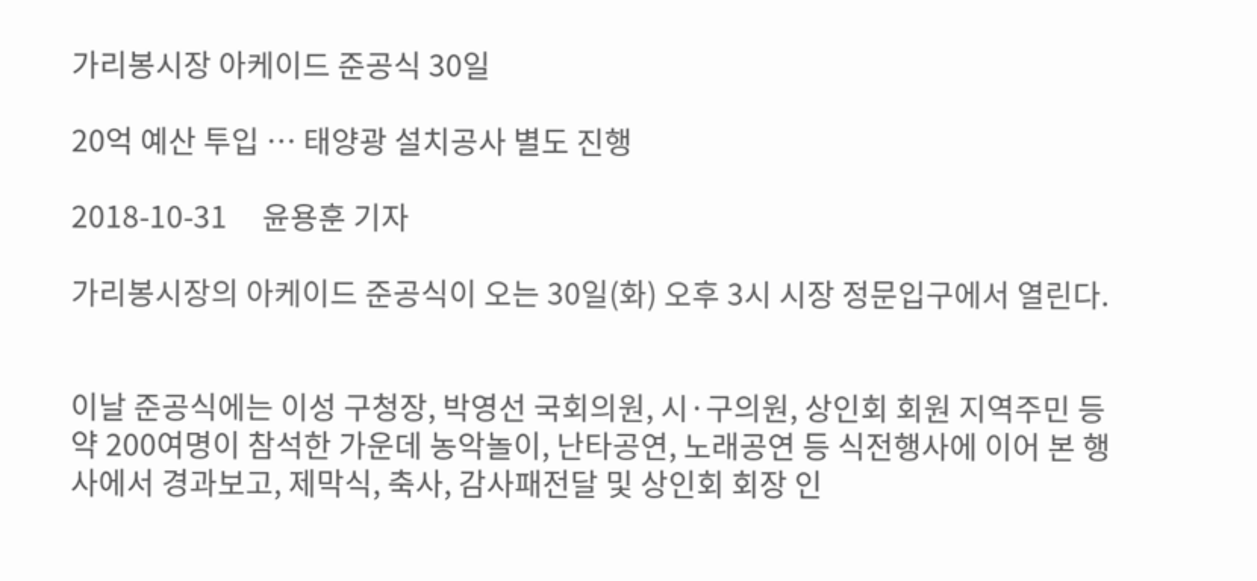가리봉시장 아케이드 준공식 30일

20억 예산 투입 … 태양광 설치공사 별도 진행

2018-10-31     윤용훈 기자

가리봉시장의 아케이드 준공식이 오는 30일(화) 오후 3시 시장 정문입구에서 열린다.


이날 준공식에는 이성 구청장, 박영선 국회의원, 시·구의원, 상인회 회원 지역주민 등 약 200여명이 참석한 가운데 농악놀이, 난타공연, 노래공연 등 식전행사에 이어 본 행사에서 경과보고, 제막식, 축사, 감사패전달 및 상인회 회장 인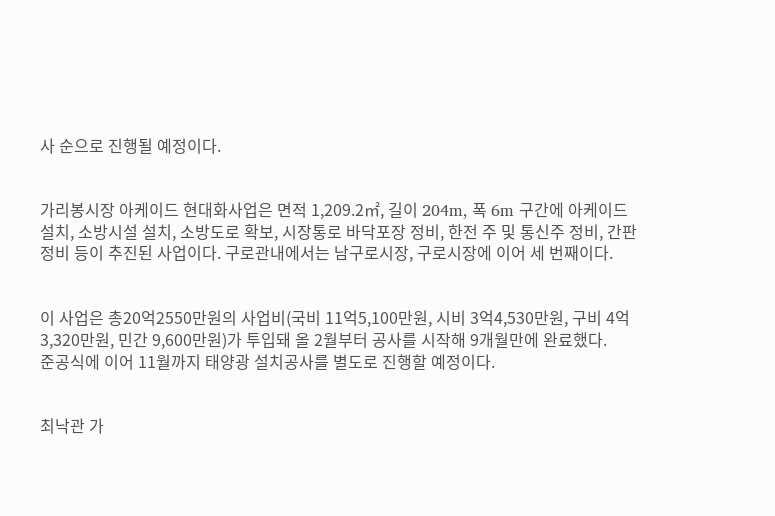사 순으로 진행될 예정이다.


가리봉시장 아케이드 현대화사업은 면적 1,209.2㎡, 길이 204m, 폭 6m 구간에 아케이드 설치, 소방시설 설치, 소방도로 확보, 시장통로 바닥포장 정비, 한전 주 및 통신주 정비, 간판 정비 등이 추진된 사업이다. 구로관내에서는 남구로시장, 구로시장에 이어 세 번째이다.


이 사업은 총20억2550만원의 사업비(국비 11억5,100만원, 시비 3억4,530만원, 구비 4억3,320만원, 민간 9,600만원)가 투입돼 올 2월부터 공사를 시작해 9개월만에 완료했다.
준공식에 이어 11월까지 태양광 설치공사를 별도로 진행할 예정이다.


최낙관 가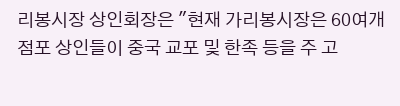리봉시장 상인회장은 "현재 가리봉시장은 60여개 점포 상인들이 중국 교포 및 한족 등을 주 고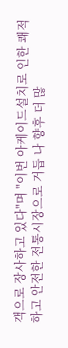객으로 장사하고 있다"며 "이번 아케이드설치로 인한 쾌적하고 안전한 전통시장으로 거듭 나 향후 더 많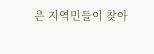은 지역민들이 찾아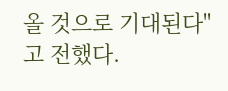올 것으로 기대된다"고 전했다.